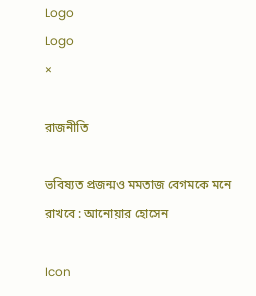Logo
Logo
×

রাজনীতি

ভবিষ্যত প্রজন্মও মমতাজ বেগমকে মনে রাখবে : আনোয়ার হোসেন

Icon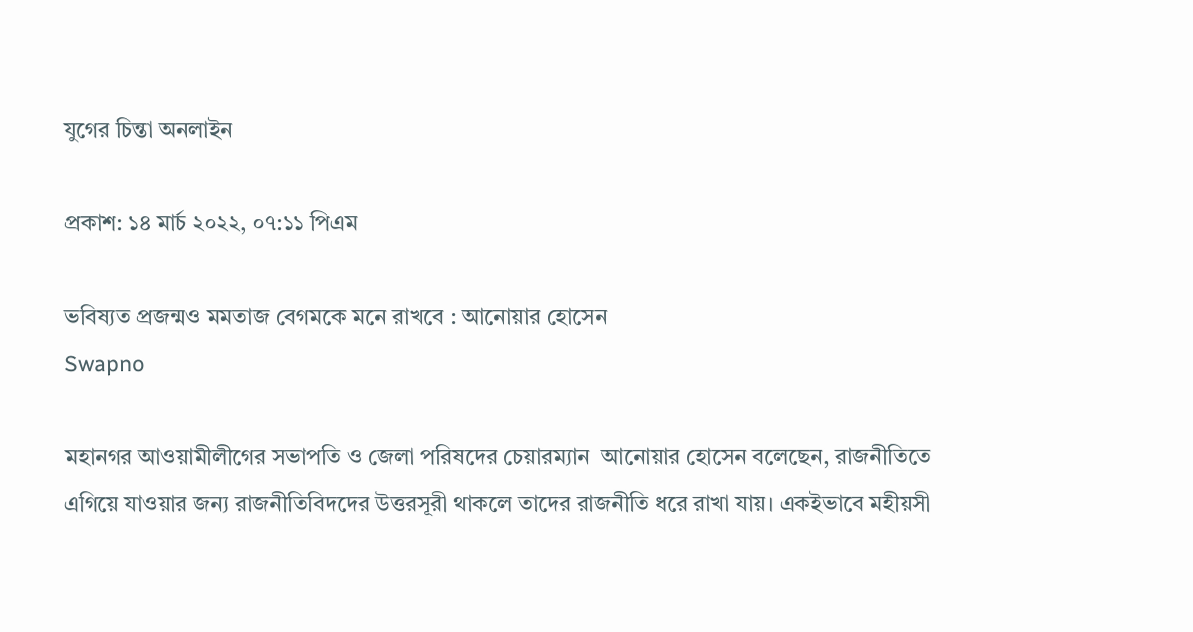যুগের চিন্তা অনলাইন

প্রকাশ: ১৪ মার্চ ২০২২, ০৭:১১ পিএম

ভবিষ্যত প্রজন্মও মমতাজ বেগমকে মনে রাখবে : আনোয়ার হোসেন
Swapno

মহানগর আওয়ামীলীগের সভাপতি ও জেলা পরিষদের চেয়ারম্যান  আনোয়ার হোসেন বলেছেন, রাজনীতিতে এগিয়ে যাওয়ার জন্য রাজনীতিবিদদের উত্তরসূরী থাকলে তাদের রাজনীতি ধরে রাখা যায়। একইভাবে মহীয়সী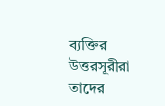ব্যক্তির উত্তরসূরীরা তাদের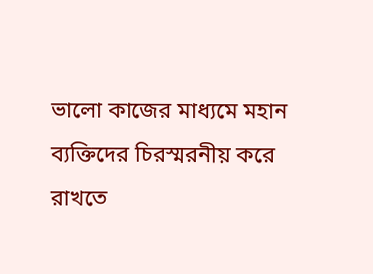ভালো কাজের মাধ্যমে মহান ব্যক্তিদের চিরস্মরনীয় করে রাখতে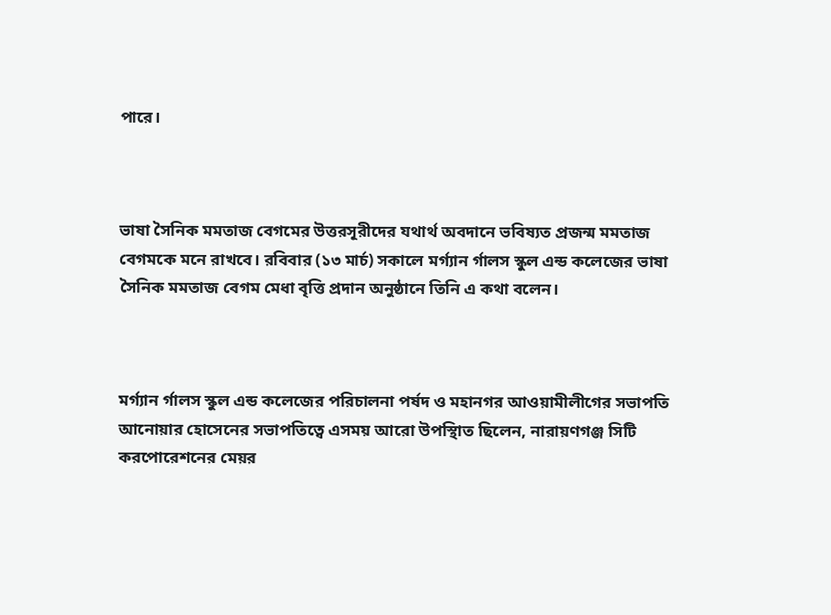পারে।



ভাষা সৈনিক মমতাজ বেগমের উত্তরসূরীদের যথার্থ অবদানে ভবিষ্যত প্রজন্ম মমতাজ বেগমকে মনে রাখবে। রবিবার (১৩ মার্চ) সকালে মর্গ্যান র্গালস স্কুল এন্ড কলেজের ভাষা সৈনিক মমতাজ বেগম মেধা বৃত্তি প্রদান অনুষ্ঠানে তিনি এ কথা বলেন।



মর্গ্যান র্গালস স্কুল এন্ড কলেজের পরিচালনা পর্ষদ ও মহানগর আওয়ামীলীগের সভাপতি আনোয়ার হোসেনের সভাপতিত্বে এসময় আরো উপস্থিাত ছিলেন, নারায়ণগঞ্জ সিটি করপোরেশনের মেয়র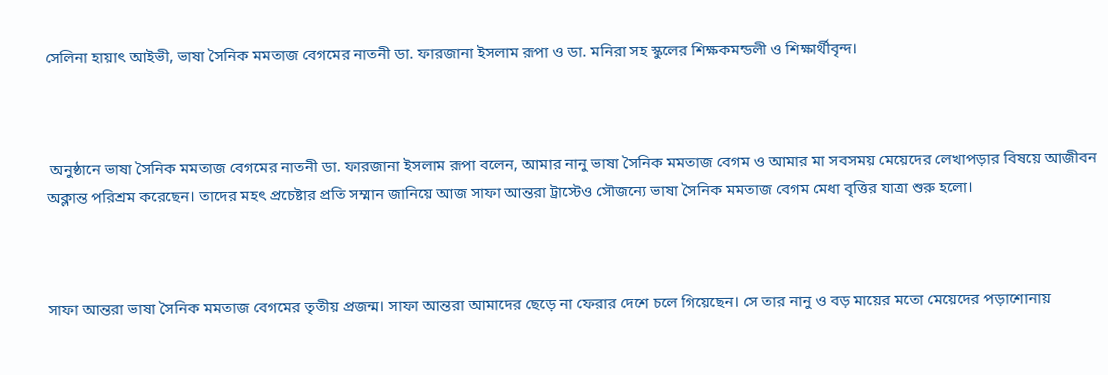সেলিনা হায়াৎ আইভী, ভাষা সৈনিক মমতাজ বেগমের নাতনী ডা. ফারজানা ইসলাম রূপা ও ডা. মনিরা সহ স্কুলের শিক্ষকমন্ডলী ও শিক্ষার্থীবৃন্দ।



 অনুষ্ঠানে ভাষা সৈনিক মমতাজ বেগমের নাতনী ডা. ফারজানা ইসলাম রূপা বলেন, আমার নানু ভাষা সৈনিক মমতাজ বেগম ও আমার মা সবসময় মেয়েদের লেখাপড়ার বিষয়ে আজীবন অক্লান্ত পরিশ্রম করেছেন। তাদের মহৎ প্রচেষ্টার প্রতি সম্মান জানিয়ে আজ সাফা আন্তরা ট্রাস্টেও সৌজন্যে ভাষা সৈনিক মমতাজ বেগম মেধা বৃত্তির যাত্রা শুরু হলো।



সাফা আন্তরা ভাষা সৈনিক মমতাজ বেগমের তৃতীয় প্রজন্ম। সাফা আন্তরা আমাদের ছেড়ে না ফেরার দেশে চলে গিয়েছেন। সে তার নানু ও বড় মায়ের মতো মেয়েদের পড়াশোনায়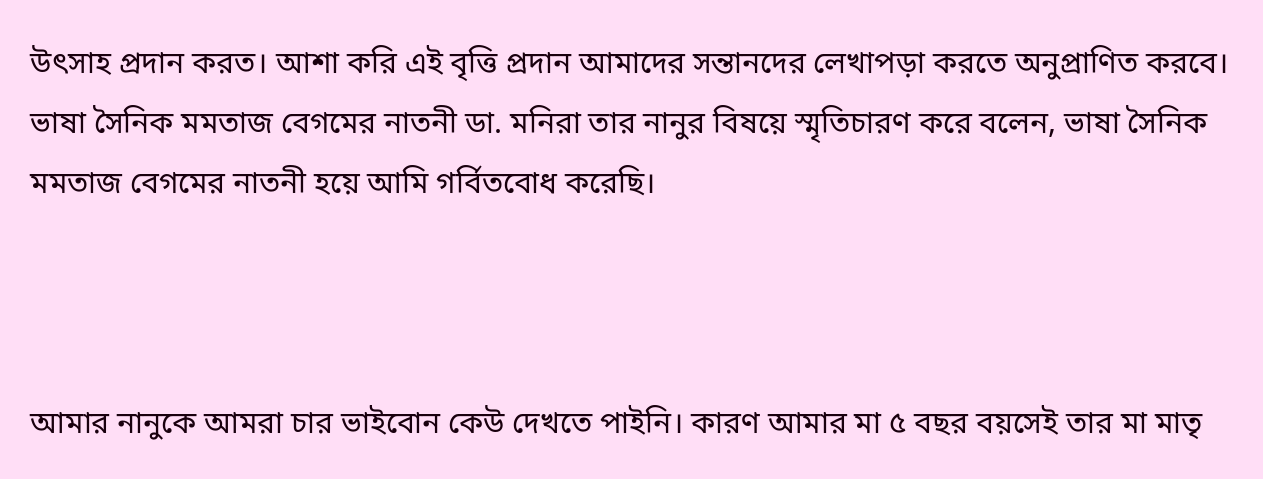উৎসাহ প্রদান করত। আশা করি এই বৃত্তি প্রদান আমাদের সন্তানদের লেখাপড়া করতে অনুপ্রাণিত করবে। ভাষা সৈনিক মমতাজ বেগমের নাতনী ডা. মনিরা তার নানুর বিষয়ে স্মৃতিচারণ করে বলেন, ভাষা সৈনিক মমতাজ বেগমের নাতনী হয়ে আমি গর্বিতবোধ করেছি।



আমার নানুকে আমরা চার ভাইবোন কেউ দেখতে পাইনি। কারণ আমার মা ৫ বছর বয়সেই তার মা মাতৃ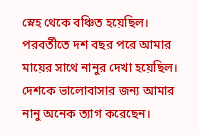স্নেহ থেকে বঞ্চিত হয়েছিল। পরবর্তীতে দশ বছর পরে আমার মায়ের সাথে নানুর দেখা হয়েছিল। দেশকে ভালোবাসার জন্য আমার নানু অনেক ত্যাগ করেছেন।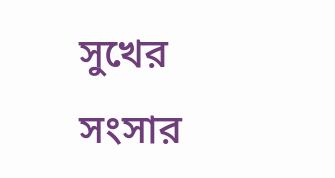সুখের সংসার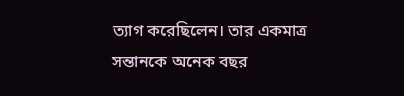ত্যাগ করেছিলেন। তার একমাত্র সন্তানকে অনেক বছর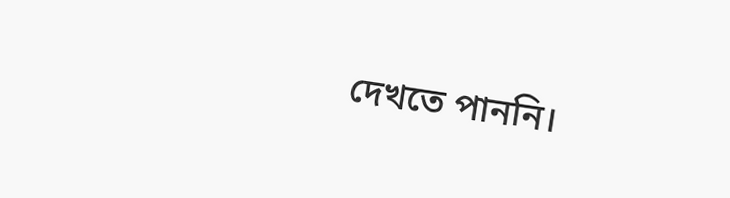দেখতে পাননি।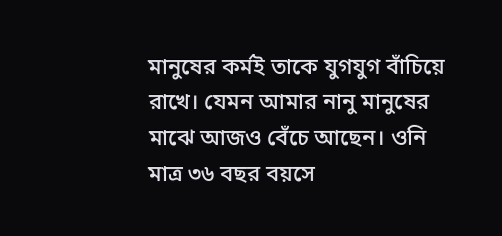মানুষের কর্মই তাকে যুগযুগ বাঁচিয়ে রাখে। যেমন আমার নানু মানুষের মাঝে আজও বেঁচে আছেন। ওনি মাত্র ৩৬ বছর বয়সে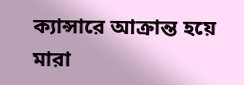ক্যান্সারে আক্রান্ত হয়ে মারা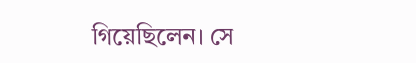গিয়েছিলেন। সে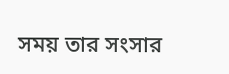সময় তার সংসার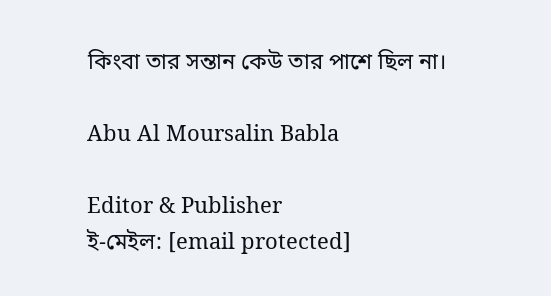কিংবা তার সন্তান কেউ তার পাশে ছিল না।

Abu Al Moursalin Babla

Editor & Publisher
ই-মেইল: [email protected]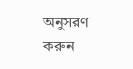অনুসরণ করুন